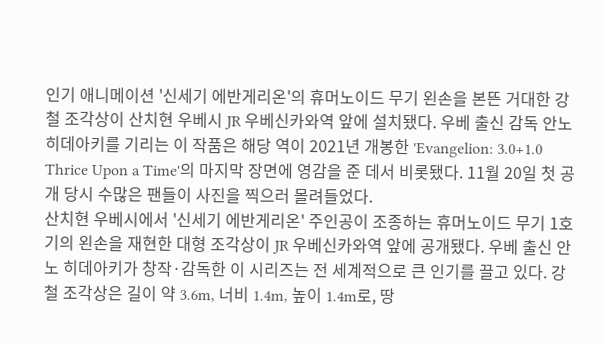인기 애니메이션 '신세기 에반게리온'의 휴머노이드 무기 왼손을 본뜬 거대한 강철 조각상이 산치현 우베시 JR 우베신카와역 앞에 설치됐다. 우베 출신 감독 안노 히데아키를 기리는 이 작품은 해당 역이 2021년 개봉한 'Evangelion: 3.0+1.0 Thrice Upon a Time'의 마지막 장면에 영감을 준 데서 비롯됐다. 11월 20일 첫 공개 당시 수많은 팬들이 사진을 찍으러 몰려들었다.
산치현 우베시에서 '신세기 에반게리온' 주인공이 조종하는 휴머노이드 무기 1호기의 왼손을 재현한 대형 조각상이 JR 우베신카와역 앞에 공개됐다. 우베 출신 안노 히데아키가 창작·감독한 이 시리즈는 전 세계적으로 큰 인기를 끌고 있다. 강철 조각상은 길이 약 3.6m, 너비 1.4m, 높이 1.4m로, 땅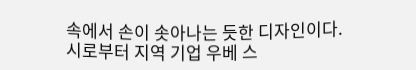속에서 손이 솟아나는 듯한 디자인이다.
시로부터 지역 기업 우베 스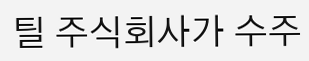틸 주식회사가 수주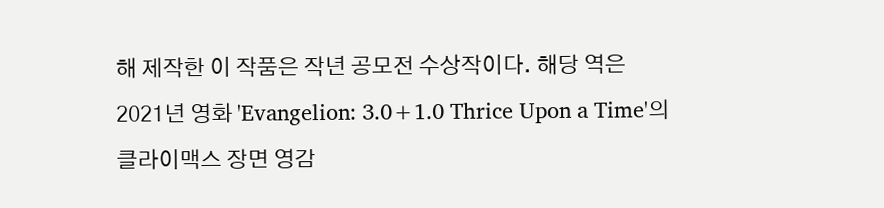해 제작한 이 작품은 작년 공모전 수상작이다. 해당 역은 2021년 영화 'Evangelion: 3.0+1.0 Thrice Upon a Time'의 클라이맥스 장면 영감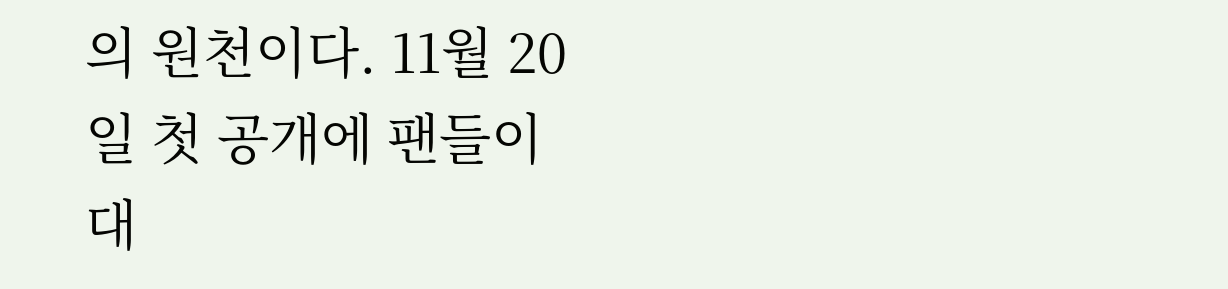의 원천이다. 11월 20일 첫 공개에 팬들이 대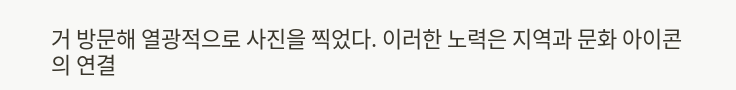거 방문해 열광적으로 사진을 찍었다. 이러한 노력은 지역과 문화 아이콘의 연결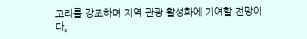고리를 강조하며 지역 관광 활성화에 기여할 전망이다。